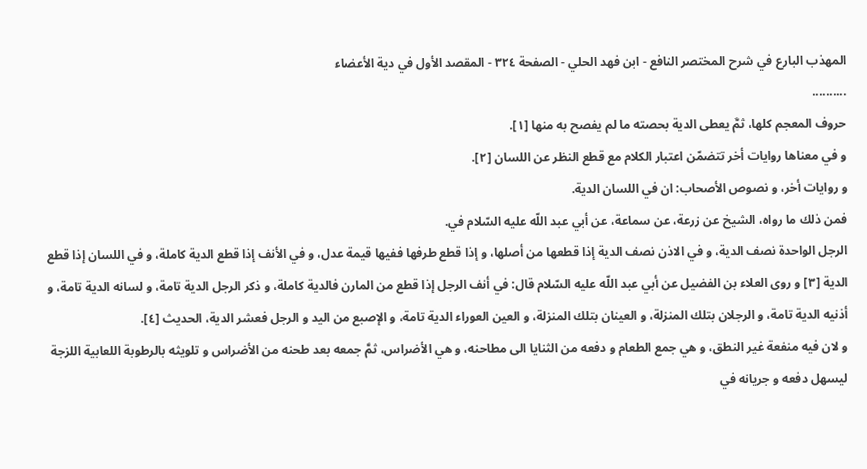المهذب البارع في شرح المختصر النافع - ابن فهد الحلي - الصفحة ٣٢٤ - المقصد الأول في دية الأعضاء
..........
حروف المعجم كلها، ثمَّ يعطى الدية بحصته ما لم يفصح به منها [١].
و في معناها روايات أخر تتضمّن اعتبار الكلام مع قطع النظر عن اللسان [٢].
و روايات أخر، و نصوص الأصحاب: ان في اللسان الدية.
فمن ذلك ما رواه، الشيخ عن زرعة، عن سماعة، عن أبي عبد اللّه عليه السّلام في.
الرجل الواحدة نصف الدية، و في الاذن نصف الدية إذا قطعها من أصلها، و إذا قطع طرفها ففيها قيمة عدل، و في الأنف إذا قطع الدية كاملة، و في اللسان إذا قطع الدية [٣] و روى العلاء بن الفضيل عن أبي عبد اللّه عليه السّلام قال: في أنف الرجل إذا قطع من المارن فالدية كاملة، و ذكر الرجل الدية تامة، و لسانه الدية تامة، و أذنيه الدية تامة، و الرجلان بتلك المنزلة، و العينان بتلك المنزلة، و العين العوراء الدية تامة، و الإصبع من اليد و الرجل فعشر الدية، الحديث [٤].
و لان فيه منفعة غير النطق، و هي جمع الطعام و دفعه من الثنايا الى مطاحنه، و هي الأضراس، ثمَّ جمعه بعد طحنه من الأضراس و تلويثه بالرطوبة اللعابية اللزجة ليسهل دفعه و جريانه في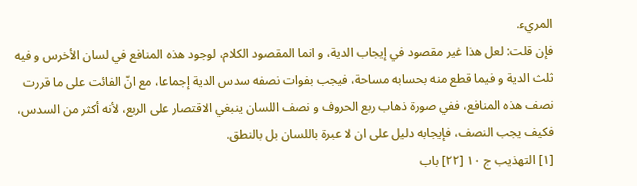المريء.
فإن قلت: لعل هذا غير مقصود في إيجاب الدية، و انما المقصود الكلام، لوجود هذه المنافع في لسان الأخرس و فيه ثلث الدية و فيما قطع منه بحسابه مساحة، فيجب بفوات نصفه سدس الدية إجماعا، مع انّ الفائت على ما قررت نصف هذه المنافع، ففي صورة ذهاب ربع الحروف و نصف اللسان ينبغي الاقتصار على الربع، لأنه أكثر من السدس، فكيف يجب النصف، فإيجابه دليل على ان لا عبرة باللسان بل بالنطق.
[١] التهذيب ج ١٠ [٢٢] باب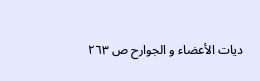ديات الأعضاء و الجوارح ص ٢٦٣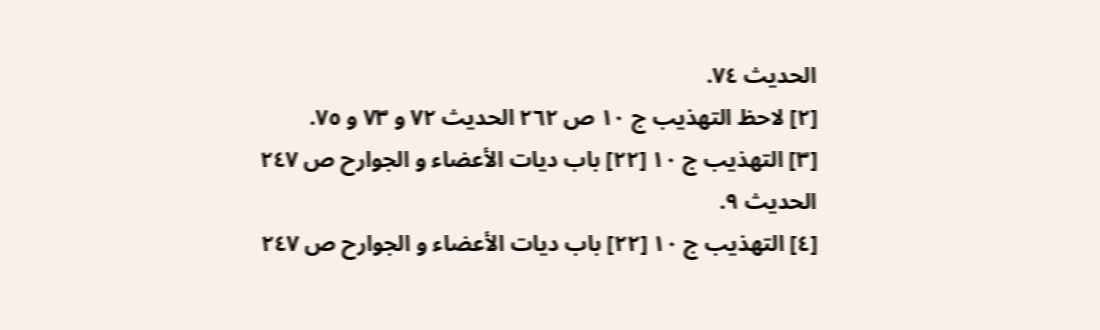الحديث ٧٤.
[٢] لاحظ التهذيب ج ١٠ ص ٢٦٢ الحديث ٧٢ و ٧٣ و ٧٥.
[٣] التهذيب ج ١٠ [٢٢] باب ديات الأعضاء و الجوارح ص ٢٤٧ الحديث ٩.
[٤] التهذيب ج ١٠ [٢٢] باب ديات الأعضاء و الجوارح ص ٢٤٧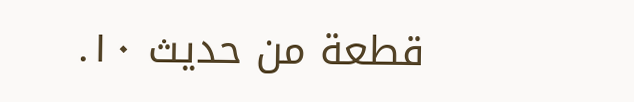قطعة من حديث ١٠.